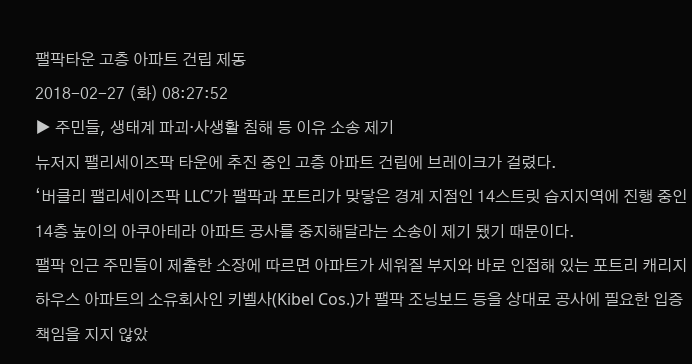팰팍타운 고층 아파트 건립 제동
2018-02-27 (화) 08:27:52
▶ 주민들, 생태계 파괴·사생활 침해 등 이유 소송 제기
뉴저지 팰리세이즈팍 타운에 추진 중인 고층 아파트 건립에 브레이크가 걸렸다.
‘버클리 팰리세이즈팍 LLC’가 팰팍과 포트리가 맞닿은 경계 지점인 14스트릿 습지지역에 진행 중인 14층 높이의 아쿠아테라 아파트 공사를 중지해달라는 소송이 제기 됐기 때문이다.
팰팍 인근 주민들이 제출한 소장에 따르면 아파트가 세워질 부지와 바로 인접해 있는 포트리 캐리지 하우스 아파트의 소유회사인 키벨사(Kibel Cos.)가 팰팍 조닝보드 등을 상대로 공사에 필요한 입증 책임을 지지 않았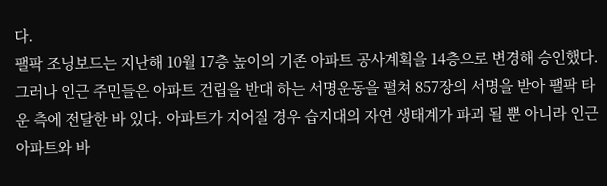다.
팰팍 조닝보드는 지난해 10월 17층 높이의 기존 아파트 공사계획을 14층으로 변경해 승인했다.
그러나 인근 주민들은 아파트 건립을 반대 하는 서명운동을 펼쳐 857장의 서명을 받아 팰팍 타운 측에 전달한 바 있다. 아파트가 지어질 경우 습지대의 자연 생태계가 파괴 될 뿐 아니라 인근 아파트와 바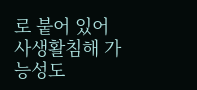로 붙어 있어 사생활침해 가능성도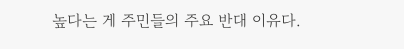높다는 게 주민들의 주요 반대 이유다.